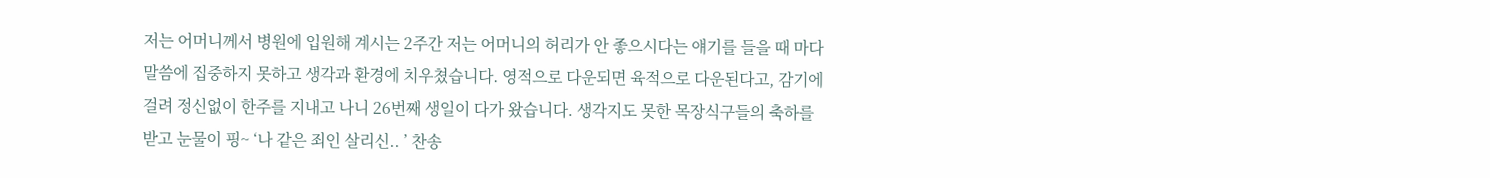저는 어머니께서 병원에 입원해 계시는 2주간 저는 어머니의 허리가 안 좋으시다는 얘기를 들을 때 마다 말씀에 집중하지 못하고 생각과 환경에 치우쳤습니다. 영적으로 다운되면 육적으로 다운된다고, 감기에 걸려 정신없이 한주를 지내고 나니 26번째 생일이 다가 왔습니다. 생각지도 못한 목장식구들의 축하를
받고 눈물이 핑~ ‘나 같은 죄인 살리신.. ’ 찬송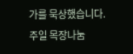가를 묵상했습니다. 주일 목장나눔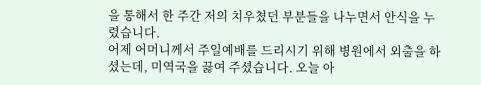을 통해서 한 주간 저의 치우쳤던 부분들을 나누면서 안식을 누렸습니다.
어제 어머니께서 주일예배를 드리시기 위해 병원에서 외출을 하셨는데, 미역국을 끓여 주셨습니다. 오늘 아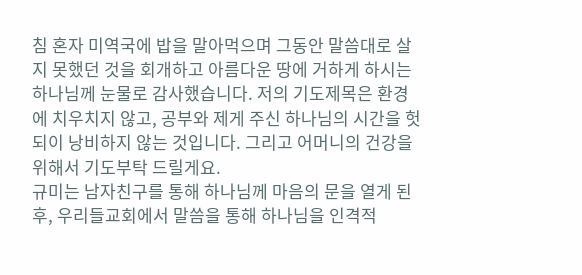침 혼자 미역국에 밥을 말아먹으며 그동안 말씀대로 살지 못했던 것을 회개하고 아름다운 땅에 거하게 하시는 하나님께 눈물로 감사했습니다. 저의 기도제목은 환경에 치우치지 않고, 공부와 제게 주신 하나님의 시간을 헛되이 낭비하지 않는 것입니다. 그리고 어머니의 건강을 위해서 기도부탁 드릴게요.
규미는 남자친구를 통해 하나님께 마음의 문을 열게 된 후, 우리들교회에서 말씀을 통해 하나님을 인격적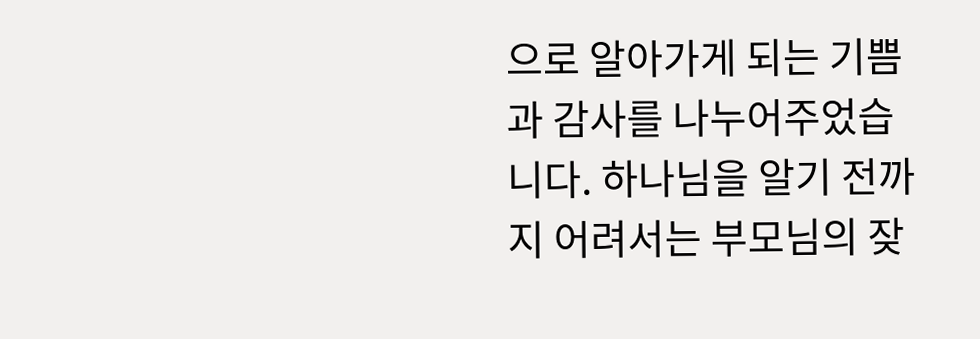으로 알아가게 되는 기쁨과 감사를 나누어주었습니다. 하나님을 알기 전까지 어려서는 부모님의 잦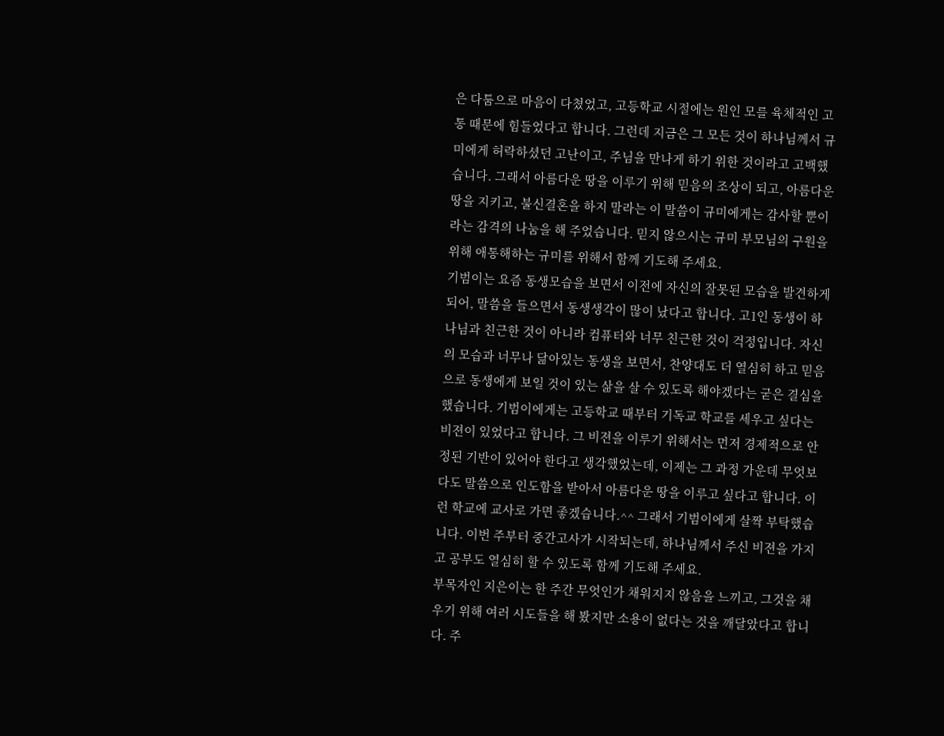은 다툼으로 마음이 다쳤었고, 고등학교 시절에는 원인 모를 육체적인 고통 때문에 힘들었다고 합니다. 그런데 지금은 그 모든 것이 하나님께서 규미에게 허락하셨던 고난이고, 주님을 만나게 하기 위한 것이라고 고백했습니다. 그래서 아름다운 땅을 이루기 위해 믿음의 조상이 되고, 아름다운 땅을 지키고, 불신결혼을 하지 말라는 이 말씀이 규미에게는 감사할 뿐이라는 감격의 나눔을 해 주었습니다. 믿지 않으시는 규미 부모님의 구원을 위해 애통해하는 규미를 위해서 함께 기도해 주세요.
기범이는 요즘 동생모습을 보면서 이전에 자신의 잘못된 모습을 발견하게 되어, 말씀을 들으면서 동생생각이 많이 났다고 합니다. 고1인 동생이 하나님과 친근한 것이 아니라 컴퓨터와 너무 친근한 것이 걱정입니다. 자신의 모습과 너무나 닮아있는 동생을 보면서, 찬양대도 더 열심히 하고 믿음으로 동생에게 보일 것이 있는 삶을 살 수 있도록 해야겠다는 굳은 결심을 했습니다. 기범이에게는 고등학교 때부터 기독교 학교를 세우고 싶다는 비젼이 있었다고 합니다. 그 비젼을 이루기 위해서는 먼저 경제적으로 안정된 기반이 있어야 한다고 생각했었는데, 이제는 그 과정 가운데 무엇보다도 말씀으로 인도함을 받아서 아름다운 땅을 이루고 싶다고 합니다. 이런 학교에 교사로 가면 좋겠습니다.^^ 그래서 기범이에게 살짝 부탁했습니다. 이번 주부터 중간고사가 시작되는데, 하나님께서 주신 비젼을 가지고 공부도 열심히 할 수 있도록 함께 기도해 주세요.
부목자인 지은이는 한 주간 무엇인가 채워지지 않음을 느끼고, 그것을 채우기 위해 여러 시도들을 해 봤지만 소용이 없다는 것을 깨달았다고 합니다. 주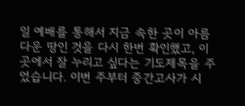일 예배를 통해서 지금 속한 곳이 아름다운 땅인 것을 다시 한번 확인했고, 이 곳에서 잘 누리고 싶다는 기도제목을 주었습니다. 이번 주부터 중간고사가 시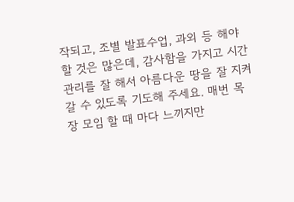작되고, 조별 발표수업, 과외 등 해야 할 것은 많은데, 감사함을 가지고 시간 관리를 잘 해서 아름다운 땅을 잘 지켜 갈 수 있도록 기도해 주세요. 매번 목장 모임 할 때 마다 느끼지만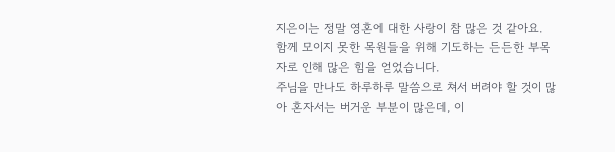지은이는 정말 영혼에 대한 사랑이 참 많은 것 같아요. 함께 모이지 못한 목원들을 위해 기도하는 든든한 부목자로 인해 많은 힘을 얻었습니다.
주님을 만나도 하루하루 말씀으로 쳐서 버려야 할 것이 많아 혼자서는 버거운 부분이 많은데, 이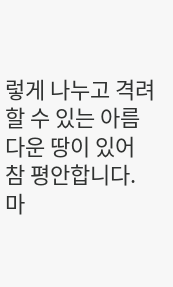렇게 나누고 격려 할 수 있는 아름다운 땅이 있어 참 평안합니다.
마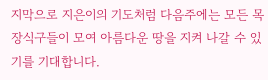지막으로 지은이의 기도처럼 다음주에는 모든 목장식구들이 모여 아름다운 땅을 지켜 나갈 수 있기를 기대합니다.